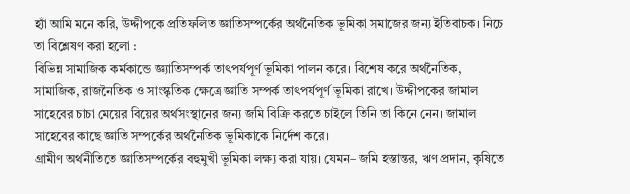হ্যাঁ আমি মনে করি, উদ্দীপকে প্রতিফলিত জ্ঞাতিসম্পর্কের অর্থনৈতিক ভূমিকা সমাজের জন্য ইতিবাচক। নিচে তা বিশ্লেষণ করা হলো :
বিভিন্ন সামাজিক কর্মকান্ডে জ্ঞ্যাতিসম্পর্ক তাৎপর্যপূর্ণ ভূমিকা পালন করে। বিশেষ করে অর্থনৈতিক, সামাজিক, রাজনৈতিক ও সাংস্কৃতিক ক্ষেত্রে জ্ঞাতি সম্পর্ক তাৎপর্যপূর্ণ ভূমিকা রাখে। উদ্দীপকের জামাল সাহেবের চাচা মেয়ের বিয়ের অর্থসংস্থানের জন্য জমি বিক্রি করতে চাইলে তিনি তা কিনে নেন। জামাল সাহেবের কাছে জ্ঞাতি সম্পর্কের অর্থনৈতিক ভূমিকাকে নির্দেশ করে।
গ্রামীণ অর্থনীতিতে জ্ঞাতিসম্পর্কের বহুমুখী ভূমিকা লক্ষ্য করা যায়। যেমন– জমি হস্তান্তর, ঋণ প্রদান, কৃষিতে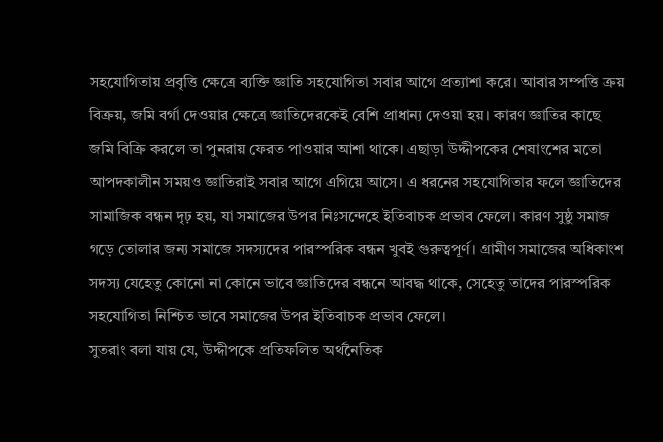সহযোগিতায় প্রবৃত্তি ক্ষেত্রে ব্যক্তি জ্ঞাতি সহযোগিতা সবার আগে প্রত্যাশা করে। আবার সম্পত্তি ক্রয় বিক্রয়, জমি বর্গা দেওয়ার ক্ষেত্রে জ্ঞাতিদেরকেই বেশি প্রাধান্য দেওয়া হয়। কারণ জ্ঞাতির কাছে জমি বিক্রি করলে তা পুনরায় ফেরত পাওয়ার আশা থাকে। এছাড়া উদ্দীপকের শেষাংশের মতো আপদকালীন সময়ও জ্ঞাতিরাই সবার আগে এগিয়ে আসে। এ ধরনের সহযোগিতার ফলে জ্ঞাতিদের সামাজিক বন্ধন দৃঢ় হয়, যা সমাজের উপর নিঃসন্দেহে ইতিবাচক প্রভাব ফেলে। কারণ সুষ্ঠু সমাজ গড়ে তোলার জন্য সমাজে সদস্যদের পারস্পরিক বন্ধন খুবই গুরুত্বপূর্ণ। গ্রামীণ সমাজের অধিকাংশ সদস্য যেহেতু কোনো না কোনে ভাবে জ্ঞাতিদের বন্ধনে আবদ্ধ থাকে, সেহেতু তাদের পারস্পরিক সহযোগিতা নিশ্চিত ভাবে সমাজের উপর ইতিবাচক প্রভাব ফেলে।
সুতরাং বলা যায় যে, উদ্দীপকে প্রতিফলিত অর্থনৈতিক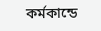কর্মকান্ডে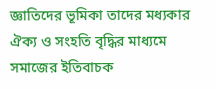জ্ঞাতিদের ভূমিকা তাদের মধ্যকার ঐক্য ও সংহতি বৃদ্ধির মাধ্যমে সমাজের ইতিবাচক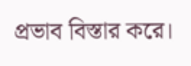প্রভাব বিস্তার করে।